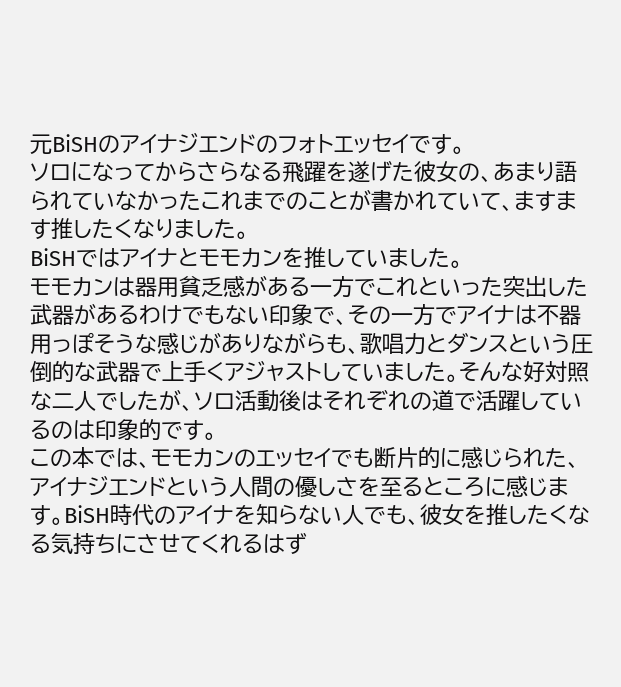元BiSHのアイナジエンドのフォトエッセイです。
ソロになってからさらなる飛躍を遂げた彼女の、あまり語られていなかったこれまでのことが書かれていて、ますます推したくなりました。
BiSHではアイナとモモカンを推していました。
モモカンは器用貧乏感がある一方でこれといった突出した武器があるわけでもない印象で、その一方でアイナは不器用っぽそうな感じがありながらも、歌唱力とダンスという圧倒的な武器で上手くアジャストしていました。そんな好対照な二人でしたが、ソロ活動後はそれぞれの道で活躍しているのは印象的です。
この本では、モモカンのエッセイでも断片的に感じられた、アイナジエンドという人間の優しさを至るところに感じます。BiSH時代のアイナを知らない人でも、彼女を推したくなる気持ちにさせてくれるはず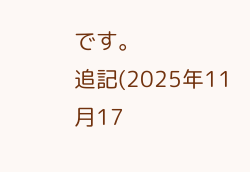です。
追記(2025年11月17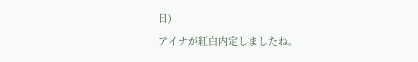日)
アイナが紅白内定しましたね。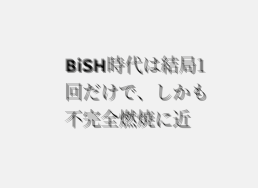BiSH時代は結局1回だけで、しかも不完全燃焼に近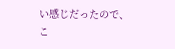い感じだったので、こ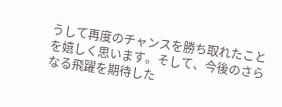うして再度のチャンスを勝ち取れたことを嬉しく思います。そして、今後のさらなる飛躍を期待した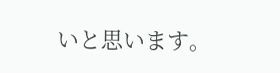いと思います。